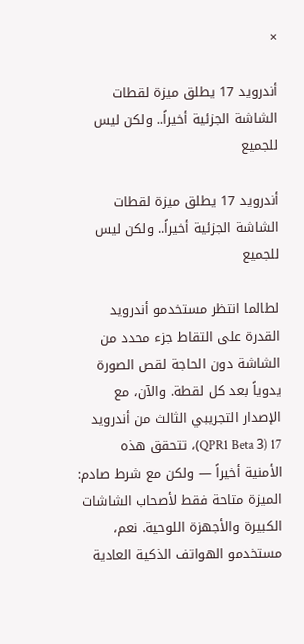×

أندرويد 17 يطلق ميزة لقطات الشاشة الجزئية أخيراً.. ولكن ليس للجميع

أندرويد 17 يطلق ميزة لقطات الشاشة الجزئية أخيراً.. ولكن ليس للجميع

لطالما انتظر مستخدمو أندرويد القدرة على التقاط جزء محدد من الشاشة دون الحاجة لقص الصورة يدوياً بعد كل لقطة. والآن، مع الإصدار التجريبي الثالث من أندرويد 17 (QPR1 Beta 3)، تتحقق هذه الأمنية أخيراً — ولكن مع شرط صادم: الميزة متاحة فقط لأصحاب الشاشات الكبيرة والأجهزة اللوحية. نعم، مستخدمو الهواتف الذكية العادية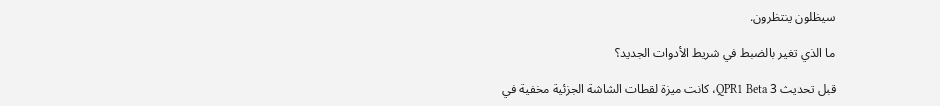سيظلون ينتظرون.

ما الذي تغير بالضبط في شريط الأدوات الجديد؟

قبل تحديث QPR1 Beta 3، كانت ميزة لقطات الشاشة الجزئية مخفية في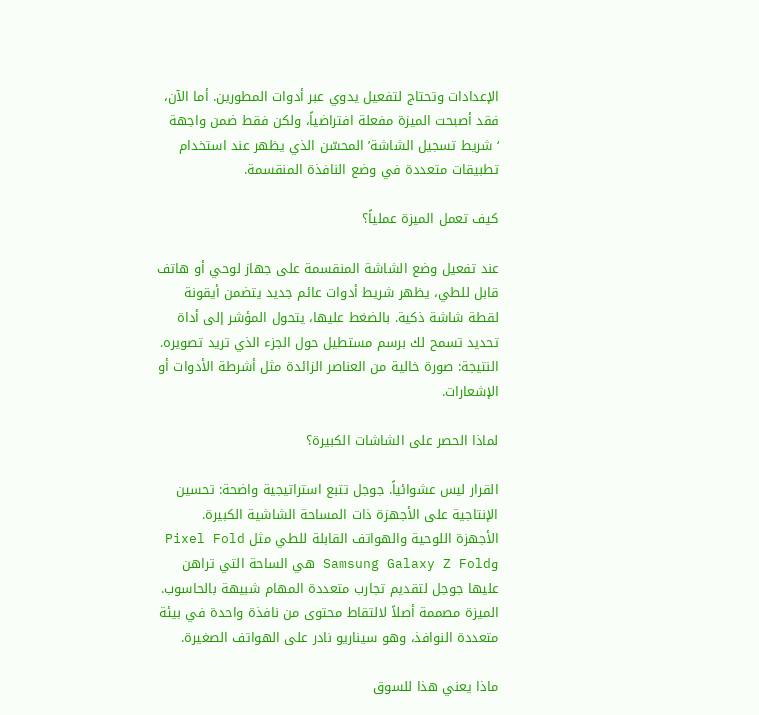الإعدادات وتحتاج لتفعيل يدوي عبر أدوات المطورين. أما الآن، فقد أصبحت الميزة مفعلة افتراضياً، ولكن فقط ضمن واجهة ‘شريط تسجيل الشاشة’ المحسّن الذي يظهر عند استخدام تطبيقات متعددة في وضع النافذة المنقسمة.

كيف تعمل الميزة عملياً؟

عند تفعيل وضع الشاشة المنقسمة على جهاز لوحي أو هاتف قابل للطي، يظهر شريط أدوات عائم جديد يتضمن أيقونة لقطة شاشة ذكية. بالضغط عليها، يتحول المؤشر إلى أداة تحديد تسمح لك برسم مستطيل حول الجزء الذي تريد تصويره. النتيجة: صورة خالية من العناصر الزائدة مثل أشرطة الأدوات أو الإشعارات.

لماذا الحصر على الشاشات الكبيرة؟

القرار ليس عشوائياً. جوجل تتبع استراتيجية واضحة: تحسين الإنتاجية على الأجهزة ذات المساحة الشاشية الكبيرة. الأجهزة اللوحية والهواتف القابلة للطي مثل Pixel Fold وSamsung Galaxy Z Fold هي الساحة التي تراهن عليها جوجل لتقديم تجارب متعددة المهام شبيهة بالحاسوب. الميزة مصممة أصلاً لالتقاط محتوى من نافذة واحدة في بيئة متعددة النوافذ، وهو سيناريو نادر على الهواتف الصغيرة.

ماذا يعني هذا للسوق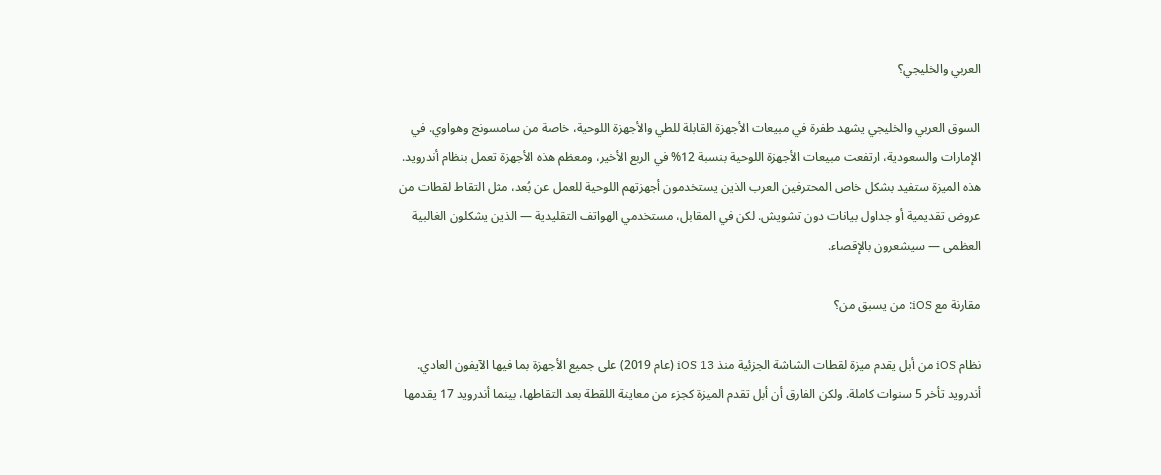العربي والخليجي؟

السوق العربي والخليجي يشهد طفرة في مبيعات الأجهزة القابلة للطي والأجهزة اللوحية، خاصة من سامسونج وهواوي. في الإمارات والسعودية، ارتفعت مبيعات الأجهزة اللوحية بنسبة 12% في الربع الأخير، ومعظم هذه الأجهزة تعمل بنظام أندرويد. هذه الميزة ستفيد بشكل خاص المحترفين العرب الذين يستخدمون أجهزتهم اللوحية للعمل عن بُعد، مثل التقاط لقطات من عروض تقديمية أو جداول بيانات دون تشويش. لكن في المقابل، مستخدمي الهواتف التقليدية — الذين يشكلون الغالبية العظمى — سيشعرون بالإقصاء.

مقارنة مع iOS: من يسبق من؟

نظام iOS من أبل يقدم ميزة لقطات الشاشة الجزئية منذ iOS 13 (عام 2019) على جميع الأجهزة بما فيها الآيفون العادي. أندرويد تأخر 5 سنوات كاملة. ولكن الفارق أن أبل تقدم الميزة كجزء من معاينة اللقطة بعد التقاطها، بينما أندرويد 17 يقدمها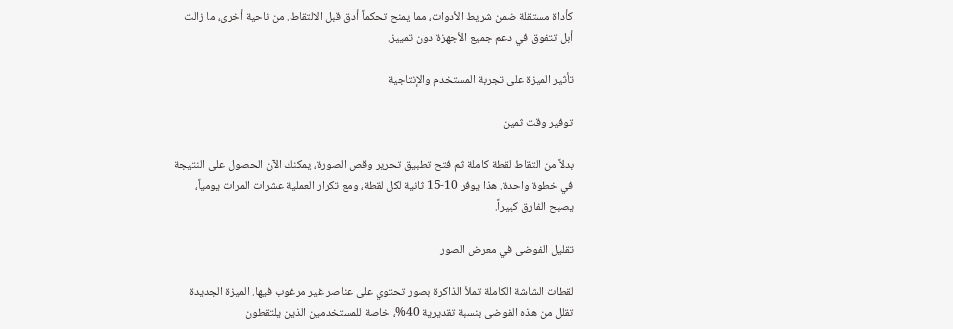كأداة مستقلة ضمن شريط الأدوات، مما يمنح تحكماً أدق قبل الالتقاط. من ناحية أخرى، ما زالت أبل تتفوق في دعم جميع الأجهزة دون تمييز.

تأثير الميزة على تجربة المستخدم والإنتاجية

توفير وقت ثمين

بدلاً من التقاط لقطة كاملة ثم فتح تطبيق تحرير وقص الصورة، يمكنك الآن الحصول على النتيجة في خطوة واحدة. هذا يوفر 10-15 ثانية لكل لقطة، ومع تكرار العملية عشرات المرات يومياً، يصبح الفارق كبيراً.

تقليل الفوضى في معرض الصور

لقطات الشاشة الكاملة تملأ الذاكرة بصور تحتوي على عناصر غير مرغوب فيها. الميزة الجديدة تقلل من هذه الفوضى بنسبة تقديرية 40%، خاصة للمستخدمين الذين يلتقطون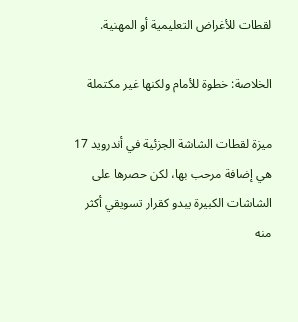لقطات للأغراض التعليمية أو المهنية.

الخلاصة: خطوة للأمام ولكنها غير مكتملة

ميزة لقطات الشاشة الجزئية في أندرويد 17 هي إضافة مرحب بها، لكن حصرها على الشاشات الكبيرة يبدو كقرار تسويقي أكثر منه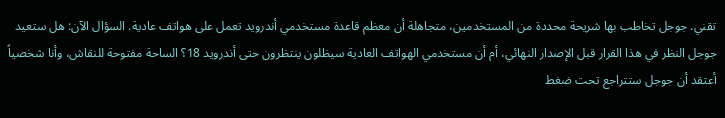تقني. جوجل تخاطب بها شريحة محددة من المستخدمين، متجاهلة أن معظم قاعدة مستخدمي أندرويد تعمل على هواتف عادية. السؤال الآن: هل ستعيد جوجل النظر في هذا القرار قبل الإصدار النهائي، أم أن مستخدمي الهواتف العادية سيظلون ينتظرون حتى أندرويد 18؟ الساحة مفتوحة للنقاش، وأنا شخصياً أعتقد أن جوجل ستتراجع تحت ضغط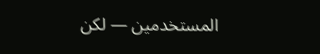المستخدمين — لكن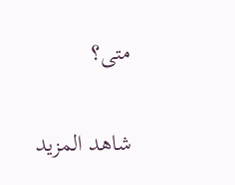متى؟

شاهد المزيد